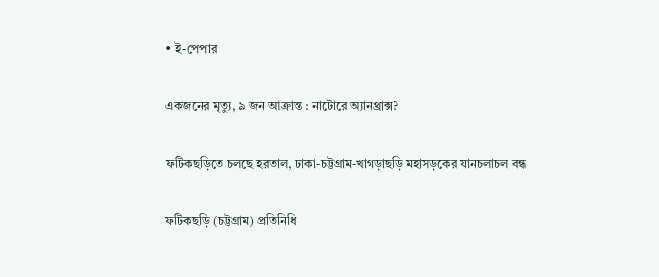• ই-পেপার

একজনের মৃত্যু, ৯ জন আক্রান্ত : নাটোরে অ্যানথ্রাক্স?

ফটিকছড়িতে চলছে হরতাল, ঢাকা-চট্টগ্রাম-খাগড়াছড়ি মহাসড়কের যানচলাচল বন্ধ

ফটিকছড়ি (চট্টগ্রাম) প্রতিনিধি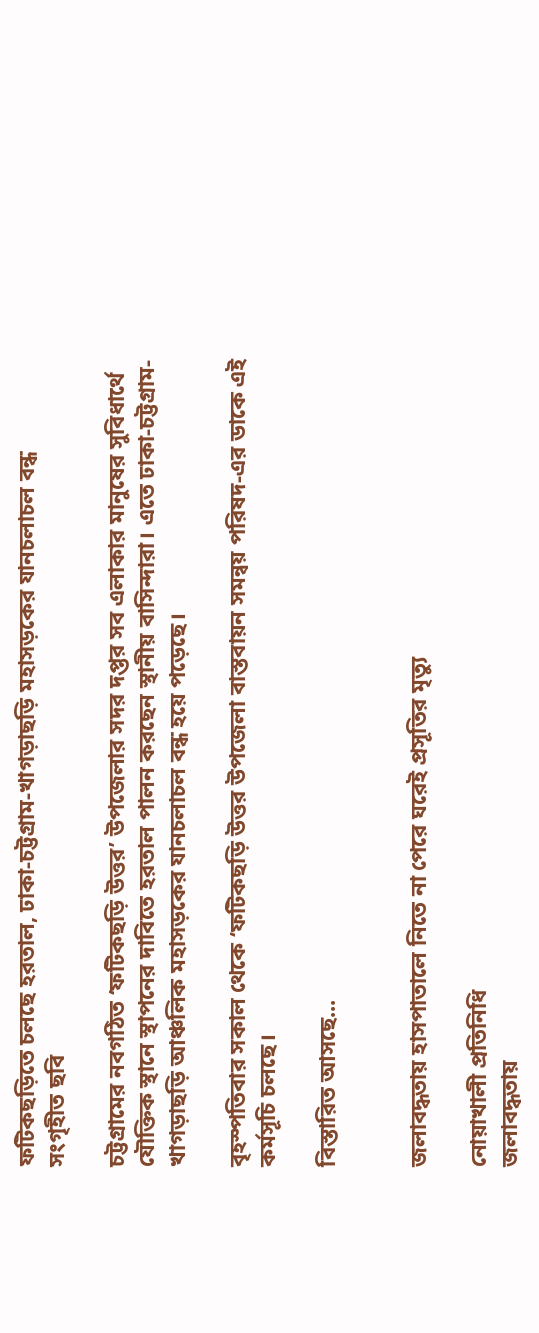ফটিকছড়িতে চলছে হরতাল, ঢাকা-চট্টগ্রাম-খাগড়াছড়ি মহাসড়কের যানচলাচল বন্ধ
সংগৃহীত ছবি

চট্টগ্রামের নবগঠিত ‘ফটিকছড়ি উত্তর’ উপজেলার সদর দপ্তর সব এলাকার মানুষের সুবিধার্থে যৌক্তিক স্থানে স্থাপনের দাবিতে হরতাল পালন করছেন স্থানীয় বাসিন্দারা। এতে ঢাকা-চট্টগ্রাম-খাগড়াছড়ি আঞ্চলিক মহাসড়কের যানচলাচল বন্ধ হয়ে পড়েছে।

বৃহস্পতিবার সকাল থেকে ‘ফটিকছড়ি উত্তর উপজেলা বাস্তবায়ন সমন্বয় পরিষদ-এর ডাকে এই কর্মসূচি চলছে।

বিস্তারিত আসছে...


জলাবদ্ধতায় হাসপাতালে নিতে না পেরে ঘরেই প্রসূতির মৃত্যু

নোয়াখালী প্রতিনিধি
জলাবদ্ধতায়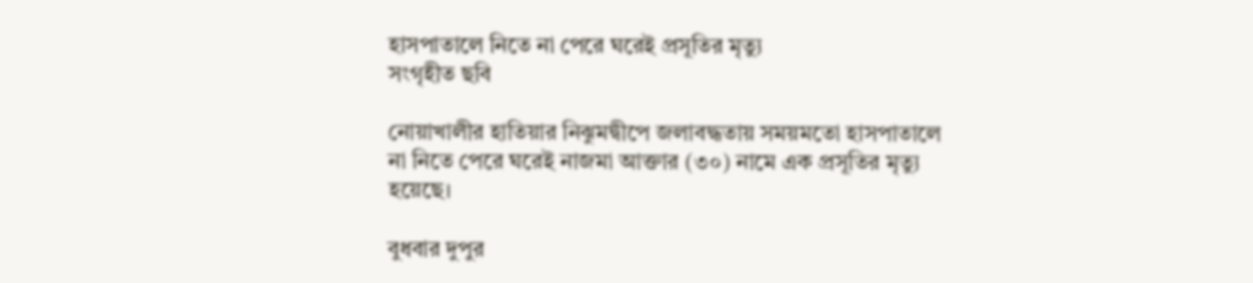হাসপাতালে নিতে না পেরে ঘরেই প্রসূতির মৃত্যু
সংগৃহীত ছবি

নোয়াখালীর হাতিয়ার নিঝুমদ্বীপে জলাবদ্ধতায় সময়মতো হাসপাতালে না নিতে পেরে ঘরেই নাজমা আক্তার (৩০) নামে এক প্রসূতির মৃত্যু হয়েছে।

বুধবার দুপুর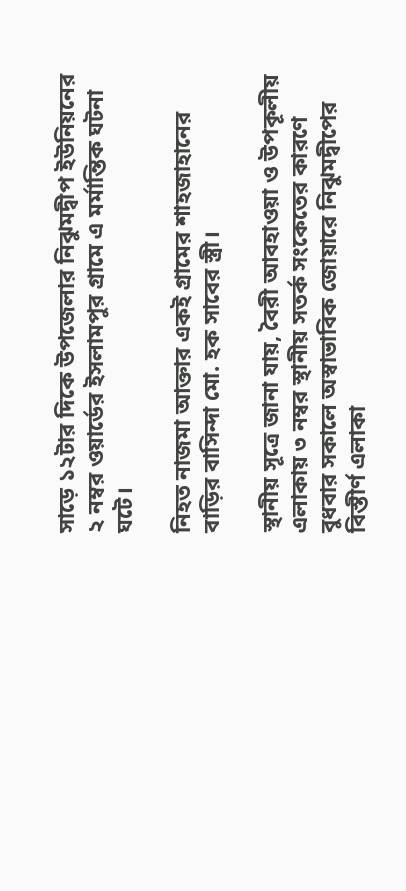সাড়ে ১২টার দিকে উপজেলার নিঝুমদ্বীপ ইউনিয়নের ২ নম্বর ওয়ার্ডের ইসলামপুর গ্রামে এ মর্মান্তিক ঘটনা ঘটে।

নিহত নাজমা আক্তার একই গ্রামের শাহজাহানের বাড়ির বাসিন্দা মো. হক সাবের স্ত্রী।

স্থানীয় সূত্রে জানা যায়, বৈরী আবহাওয়া ও উপকূলীয় এলাকায় ৩ নম্বর স্থানীয় সতর্ক সংকেতের কারণে বুধবার সকালে অস্বাভাবিক জোয়ারে নিঝুমদ্বীপের বিস্তীর্ণ এলাকা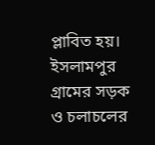প্লাবিত হয়। ইসলামপুর গ্রামের সড়ক ও চলাচলের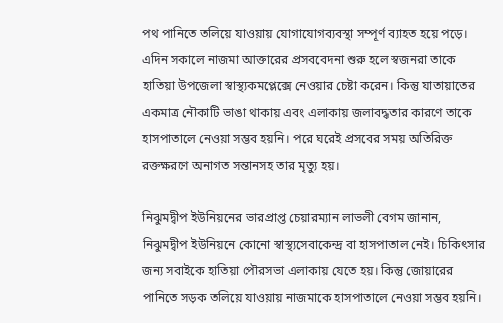পথ পানিতে তলিয়ে যাওয়ায় যোগাযোগব্যবস্থা সম্পূর্ণ ব্যাহত হয়ে পড়ে। এদিন সকালে নাজমা আক্তারের প্রসববেদনা শুরু হলে স্বজনরা তাকে হাতিয়া উপজেলা স্বাস্থ্যকমপ্লেক্সে নেওয়ার চেষ্টা করেন। কিন্তু যাতায়াতের একমাত্র নৌকাটি ভাঙা থাকায় এবং এলাকায় জলাবদ্ধতার কারণে তাকে হাসপাতালে নেওয়া সম্ভব হয়নি। পরে ঘরেই প্রসবের সময় অতিরিক্ত রক্তক্ষরণে অনাগত সন্তানসহ তার মৃত্যু হয়।

নিঝুমদ্বীপ ইউনিয়নের ভারপ্রাপ্ত চেয়ারম্যান লাভলী বেগম জানান, নিঝুমদ্বীপ ইউনিয়নে কোনো স্বাস্থ্যসেবাকেন্দ্র বা হাসপাতাল নেই। চিকিৎসার জন্য সবাইকে হাতিয়া পৌরসভা এলাকায় যেতে হয়। কিন্তু জোয়ারের পানিতে সড়ক তলিয়ে যাওয়ায় নাজমাকে হাসপাতালে নেওয়া সম্ভব হয়নি।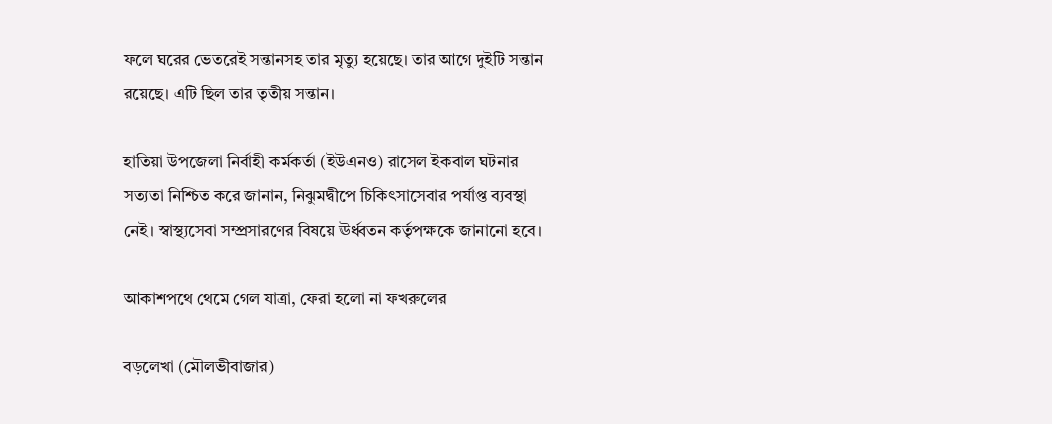ফলে ঘরের ভেতরেই সন্তানসহ তার মৃত্যু হয়েছে। তার আগে দুইটি সন্তান রয়েছে। এটি ছিল তার তৃতীয় সন্তান।

হাতিয়া উপজেলা নির্বাহী কর্মকর্তা (ইউএনও) রাসেল ইকবাল ঘটনার সত্যতা নিশ্চিত করে জানান, নিঝুমদ্বীপে চিকিৎসাসেবার পর্যাপ্ত ব্যবস্থা নেই। স্বাস্থ্যসেবা সম্প্রসারণের বিষয়ে ঊর্ধ্বতন কর্তৃপক্ষকে জানানো হবে।

আকাশপথে থেমে গেল যাত্রা, ফেরা হলো না ফখরুলের

বড়লেখা (মৌলভীবাজার)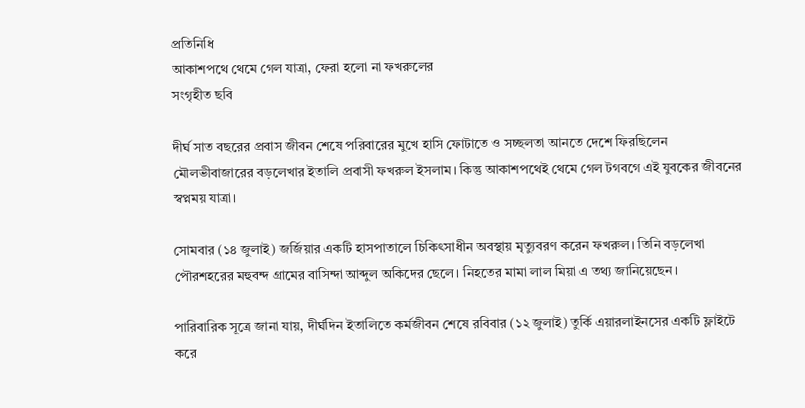প্রতিনিধি
আকাশপথে থেমে গেল যাত্রা, ফেরা হলো না ফখরুলের
সংগৃহীত ছবি

দীর্ঘ সাত বছরের প্রবাস জীবন শেষে পরিবারের মুখে হাসি ফোটাতে ও সচ্ছলতা আনতে দেশে ফিরছিলেন মৌলভীবাজারের বড়লেখার ইতালি প্রবাসী ফখরুল ইসলাম। কিন্তু আকাশপথেই থেমে গেল টগবগে এই যুবকের জীবনের স্বপ্নময় যাত্রা।

সোমবার (১৪ জুলাই) জর্জিয়ার একটি হাসপাতালে চিকিৎসাধীন অবস্থায় মৃত্যুবরণ করেন ফখরুল। তিনি বড়লেখা পৌরশহরের মহুবন্দ গ্রামের বাসিন্দা আব্দুল অকিদের ছেলে। নিহতের মামা লাল মিয়া এ তথ্য জানিয়েছেন।

পারিবারিক সূত্রে জানা যায়, দীর্ঘদিন ইতালিতে কর্মজীবন শেষে রবিবার (১২ জুলাই) তুর্কি এয়ারলাইনসের একটি ফ্লাইটে করে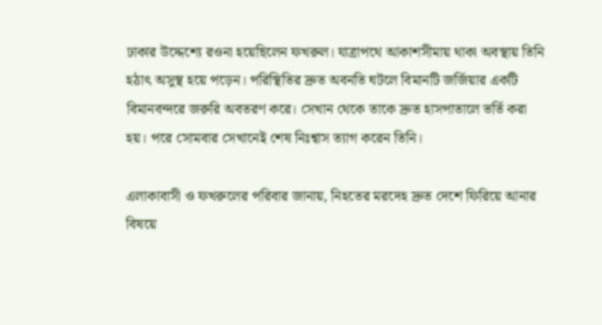ঢাকার উদ্দেশ্যে রওনা হয়েছিলেন ফখরুল। যাত্রাপথে আকাশসীমায় থাকা অবস্থায় তিনি হঠাৎ অসুস্থ হয়ে পড়েন। পরিস্থিতির দ্রুত অবনতি ঘটলে বিমানটি জর্জিয়ার একটি বিমানবন্দরে জরুরি অবতরণ করে। সেখান থেকে তাকে দ্রুত হাসপাতালে ভর্তি করা হয়। পরে সোমবার সেখানেই শেষ নিঃশ্বাস ত্যাগ করেন তিনি।

এলাকাবাসী ও ফখরুলের পরিবার জানায়, নিহতের মরদেহ দ্রুত দেশে ফিরিয়ে আনার বিষয়ে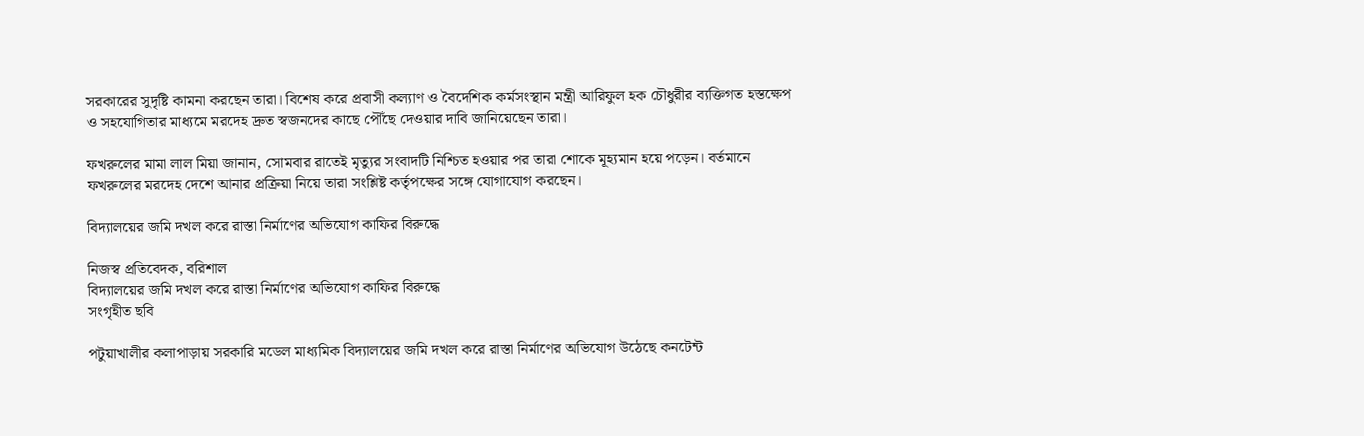সরকারের সুদৃষ্টি কামনা করছেন তারা। বিশেষ করে প্রবাসী কল্যাণ ও বৈদেশিক কর্মসংস্থান মন্ত্রী আরিফুল হক চৌধুরীর ব্যক্তিগত হস্তক্ষেপ ও সহযোগিতার মাধ্যমে মরদেহ দ্রুত স্বজনদের কাছে পৌঁছে দেওয়ার দাবি জানিয়েছেন তারা।

ফখরুলের মামা লাল মিয়া জানান, সোমবার রাতেই মৃত্যুর সংবাদটি নিশ্চিত হওয়ার পর তারা শোকে মূহ্যমান হয়ে পড়েন। বর্তমানে ফখরুলের মরদেহ দেশে আনার প্রক্রিয়া নিয়ে তারা সংশ্লিষ্ট কর্তৃপক্ষের সঙ্গে যোগাযোগ করছেন।

বিদ্যালয়ের জমি দখল করে রাস্তা নির্মাণের অভিযোগ কাফির বিরুদ্ধে

নিজস্ব প্রতিবেদক, বরিশাল
বিদ্যালয়ের জমি দখল করে রাস্তা নির্মাণের অভিযোগ কাফির বিরুদ্ধে
সংগৃহীত ছবি

পটুয়াখালীর কলাপাড়ায় সরকারি মডেল মাধ্যমিক বিদ্যালয়ের জমি দখল করে রাস্তা নির্মাণের অভিযোগ উঠেছে কনটেন্ট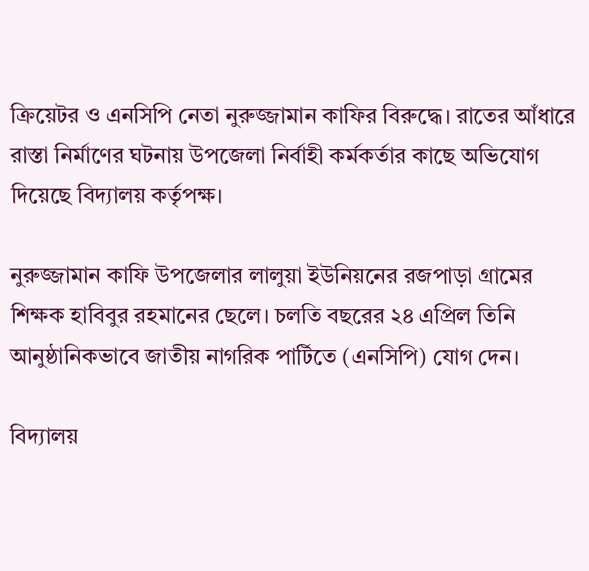ক্রিয়েটর ও এনসিপি নেতা নুরুজ্জামান কাফির বিরুদ্ধে। রাতের আঁধারে রাস্তা নির্মাণের ঘটনায় উপজেলা নির্বাহী কর্মকর্তার কাছে অভিযোগ দিয়েছে বিদ্যালয় কর্তৃপক্ষ।

নুরুজ্জামান কাফি উপজেলার লালুয়া ইউনিয়নের রজপাড়া গ্রামের শিক্ষক হাবিবুর রহমানের ছেলে। চলতি বছরের ২৪ এপ্রিল তিনি আনুষ্ঠানিকভাবে জাতীয় নাগরিক পার্টিতে (এনসিপি) যোগ দেন।

বিদ্যালয়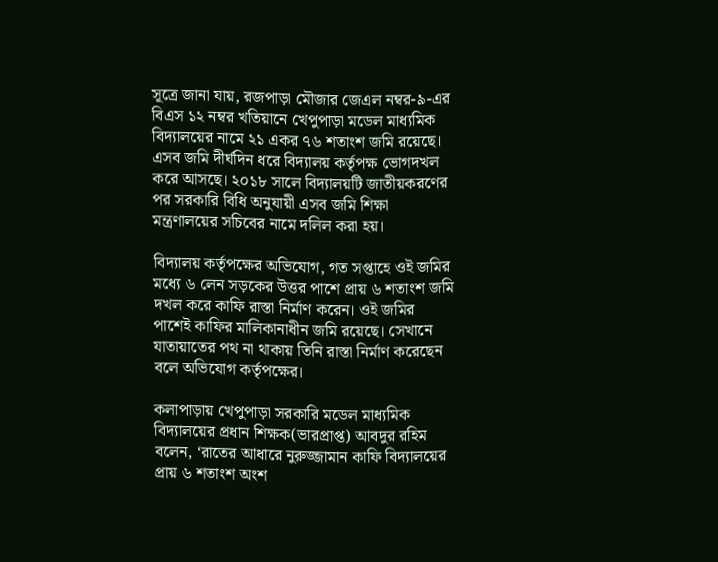সূত্রে জানা যায়, রজপাড়া মৌজার জেএল নম্বর-৯-এর বিএস ১২ নম্বর খতিয়ানে খেপুপাড়া মডেল মাধ্যমিক বিদ্যালয়ের নামে ২১ একর ৭৬ শতাংশ জমি রয়েছে। এসব জমি দীর্ঘদিন ধরে বিদ্যালয় কর্তৃপক্ষ ভোগদখল করে আসছে। ২০১৮ সালে বিদ্যালয়টি জাতীয়করণের পর সরকারি বিধি অনুযায়ী এসব জমি শিক্ষা মন্ত্রণালয়ের সচিবের নামে দলিল করা হয়।

বিদ্যালয় কর্তৃপক্ষের অভিযোগ, গত সপ্তাহে ওই জমির মধ্যে ৬ লেন সড়কের উত্তর পাশে প্রায় ৬ শতাংশ জমি দখল করে কাফি রাস্তা নির্মাণ করেন। ওই জমির পাশেই কাফির মালিকানাধীন জমি রয়েছে। সেখানে যাতায়াতের পথ না থাকায় তিনি রাস্তা নির্মাণ করেছেন বলে অভিযোগ কর্তৃপক্ষের।

কলাপাড়ায় খেপুপাড়া সরকারি মডেল মাধ্যমিক বিদ্যালয়ের প্রধান শিক্ষক(ভারপ্রাপ্ত) আবদুর রহিম বলেন, ‘রাতের আধারে নুরুজ্জামান কাফি বিদ্যালয়ের প্রায় ৬ শতাংশ অংশ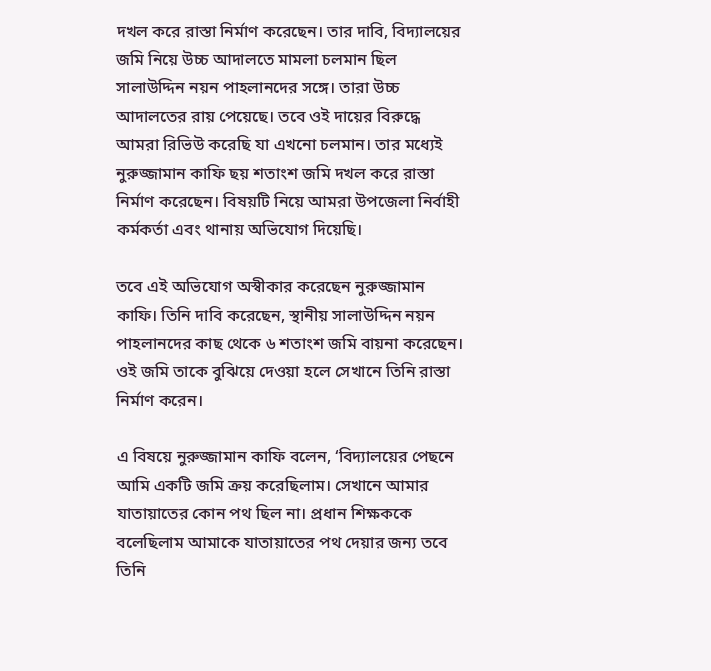দখল করে রাস্তা নির্মাণ করেছেন। তার দাবি, বিদ্যালয়ের জমি নিয়ে উচ্চ আদালতে মামলা চলমান ছিল সালাউদ্দিন নয়ন পাহলানদের সঙ্গে। তারা উচ্চ আদালতের রায় পেয়েছে। তবে ওই দায়ের বিরুদ্ধে আমরা রিভিউ করেছি যা এখনো চলমান। তার মধ্যেই নুরুজ্জামান কাফি ছয় শতাংশ জমি দখল করে রাস্তা নির্মাণ করেছেন। বিষয়টি নিয়ে আমরা উপজেলা নির্বাহী কর্মকর্তা এবং থানায় অভিযোগ দিয়েছি।

তবে এই অভিযোগ অস্বীকার করেছেন নুরুজ্জামান কাফি। তিনি দাবি করেছেন, স্থানীয় সালাউদ্দিন নয়ন পাহলানদের কাছ থেকে ৬ শতাংশ জমি বায়না করেছেন। ওই জমি তাকে বুঝিয়ে দেওয়া হলে সেখানে তিনি রাস্তা নির্মাণ করেন।

এ বিষয়ে নুরুজ্জামান কাফি বলেন, ‘বিদ্যালয়ের পেছনে আমি একটি জমি ক্রয় করেছিলাম। সেখানে আমার যাতায়াতের কোন পথ ছিল না। প্রধান শিক্ষককে বলেছিলাম আমাকে যাতায়াতের পথ দেয়ার জন্য তবে তিনি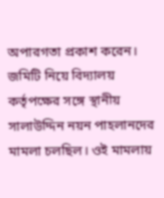অপারগতা প্রকাশ করেন। জমিটি নিয়ে বিদ্যালয় কর্তৃপক্ষের সঙ্গে স্থানীয় সালাউদ্দিন নয়ন পাহলানদের মামলা চলছিল। ওই মামলায়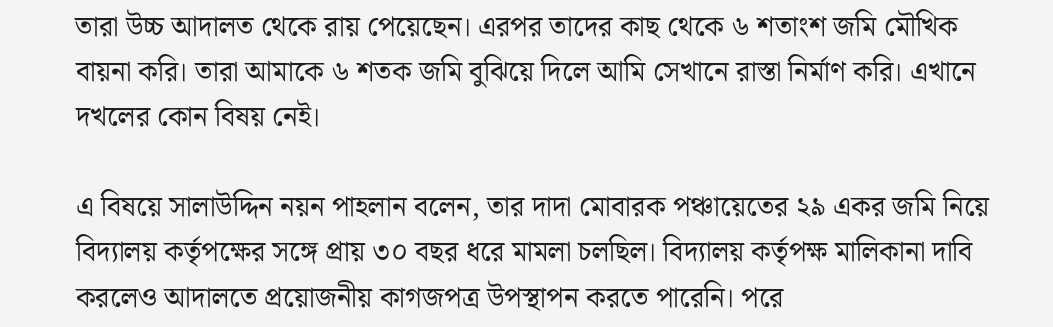তারা উচ্চ আদালত থেকে রায় পেয়েছেন। এরপর তাদের কাছ থেকে ৬ শতাংশ জমি মৌখিক বায়না করি। তারা আমাকে ৬ শতক জমি বুঝিয়ে দিলে আমি সেখানে রাস্তা নির্মাণ করি। এখানে দখলের কোন বিষয় নেই।

এ বিষয়ে সালাউদ্দিন নয়ন পাহলান বলেন, তার দাদা মোবারক পঞ্চায়েতের ২৯ একর জমি নিয়ে বিদ্যালয় কর্তৃপক্ষের সঙ্গে প্রায় ৩০ বছর ধরে মামলা চলছিল। বিদ্যালয় কর্তৃপক্ষ মালিকানা দাবি করলেও আদালতে প্রয়োজনীয় কাগজপত্র উপস্থাপন করতে পারেনি। পরে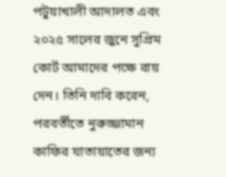পটুয়াখালী আদালত এবং ২০২৫ সালের জুনে সুপ্রিম কোর্ট আমাদের পক্ষে রায় দেন। তিনি দাবি করেন, পরবর্তীতে নুরুজ্জামান কাফির যাতায়াতের জন্য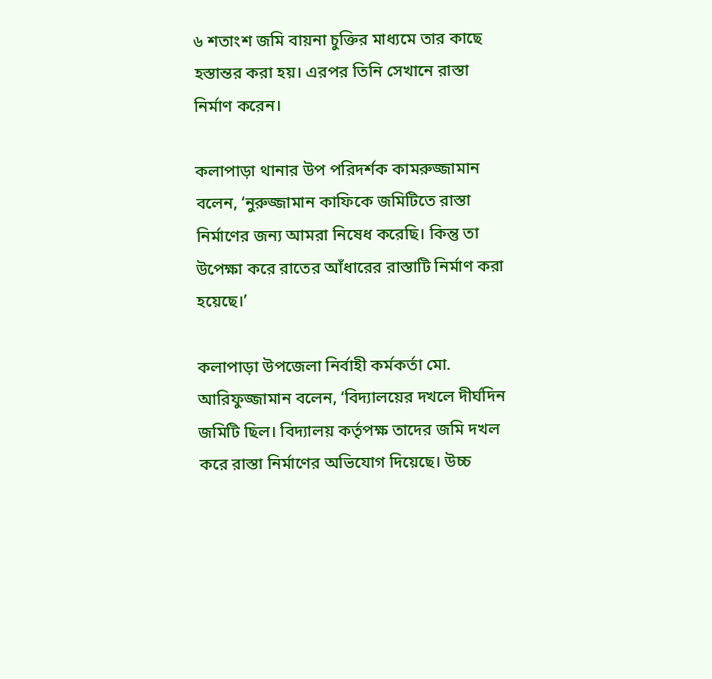৬ শতাংশ জমি বায়না চুক্তির মাধ্যমে তার কাছে হস্তান্তর করা হয়। এরপর তিনি সেখানে রাস্তা নির্মাণ করেন।

কলাপাড়া থানার উপ পরিদর্শক কামরুজ্জামান বলেন, ‘নুরুজ্জামান কাফিকে জমিটিতে রাস্তা নির্মাণের জন্য আমরা নিষেধ করেছি। কিন্তু তা উপেক্ষা করে রাতের আঁধারের রাস্তাটি নির্মাণ করা হয়েছে।’

কলাপাড়া উপজেলা নির্বাহী কর্মকর্তা মো. আরিফুজ্জামান বলেন, ‘বিদ্যালয়ের দখলে দীর্ঘদিন জমিটি ছিল। বিদ্যালয় কর্তৃপক্ষ তাদের জমি দখল করে রাস্তা নির্মাণের অভিযোগ দিয়েছে। উচ্চ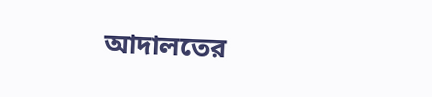আদালতের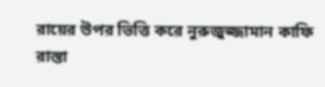রায়ের উপর ভিত্তি করে নুরুজুজ্জামান কাফি রাস্তা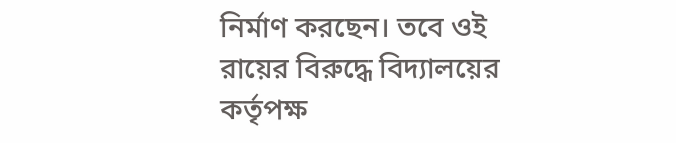নির্মাণ করছেন। তবে ওই রায়ের বিরুদ্ধে বিদ্যালয়ের কর্তৃপক্ষ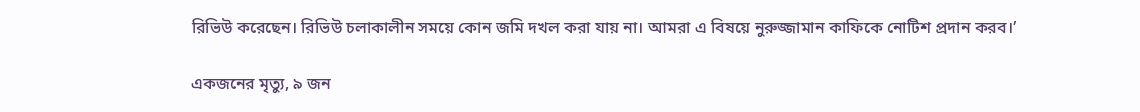রিভিউ করেছেন। রিভিউ চলাকালীন সময়ে কোন জমি দখল করা যায় না। আমরা এ বিষয়ে নুরুজ্জামান কাফিকে নোটিশ প্রদান করব।’

একজনের মৃত্যু, ৯ জন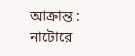আক্রান্ত : নাটোরে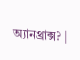অ্যানথ্রাক্স? |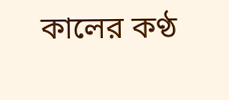কালের কণ্ঠ